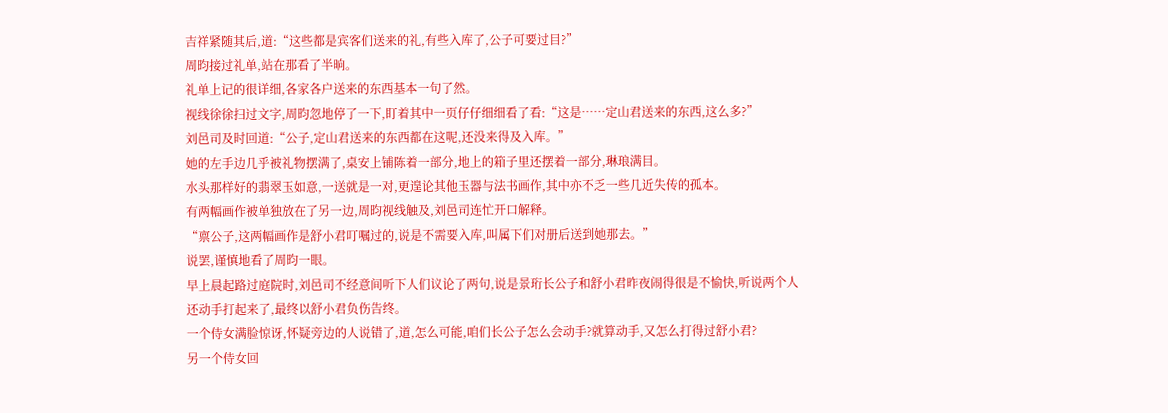吉祥紧随其后,道:“这些都是宾客们送来的礼,有些入库了,公子可要过目?”
周昀接过礼单,站在那看了半晌。
礼单上记的很详细,各家各户送来的东西基本一句了然。
视线徐徐扫过文字,周昀忽地停了一下,盯着其中一页仔仔细细看了看:“这是……定山君送来的东西,这么多?”
刘邑司及时回道:“公子,定山君送来的东西都在这呢,还没来得及入库。”
她的左手边几乎被礼物摆满了,桌安上铺陈着一部分,地上的箱子里还摆着一部分,琳琅满目。
水头那样好的翡翠玉如意,一送就是一对,更遑论其他玉器与法书画作,其中亦不乏一些几近失传的孤本。
有两幅画作被单独放在了另一边,周昀视线触及,刘邑司连忙开口解释。
“禀公子,这两幅画作是舒小君叮嘱过的,说是不需要入库,叫属下们对册后送到她那去。”
说罢,谨慎地看了周昀一眼。
早上晨起路过庭院时,刘邑司不经意间听下人们议论了两句,说是景珩长公子和舒小君昨夜闹得很是不愉快,听说两个人还动手打起来了,最终以舒小君负伤告终。
一个侍女满脸惊讶,怀疑旁边的人说错了,道,怎么可能,咱们长公子怎么会动手?就算动手,又怎么打得过舒小君?
另一个侍女回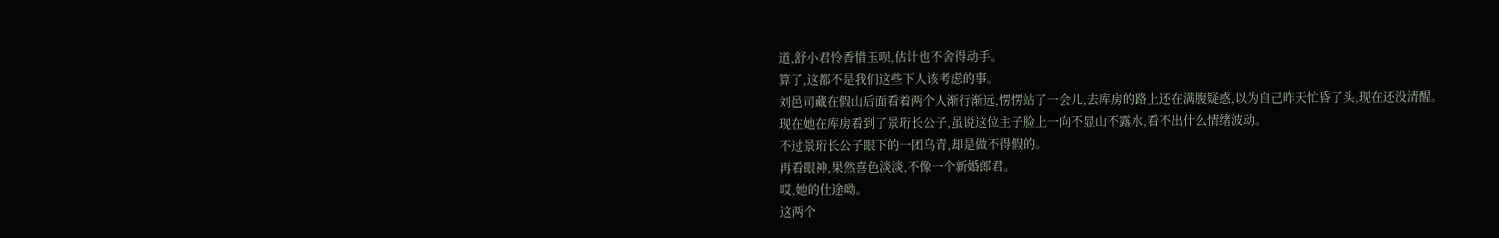道,舒小君怜香惜玉呗,估计也不舍得动手。
算了,这都不是我们这些下人该考虑的事。
刘邑司藏在假山后面看着两个人渐行渐远,愣愣站了一会儿,去库房的路上还在满腹疑惑,以为自己昨天忙昏了头,现在还没清醒。
现在她在库房看到了景珩长公子,虽说这位主子脸上一向不显山不露水,看不出什么情绪波动。
不过景珩长公子眼下的一团乌青,却是做不得假的。
再看眼神,果然喜色淡淡,不像一个新婚郎君。
哎,她的仕途呦。
这两个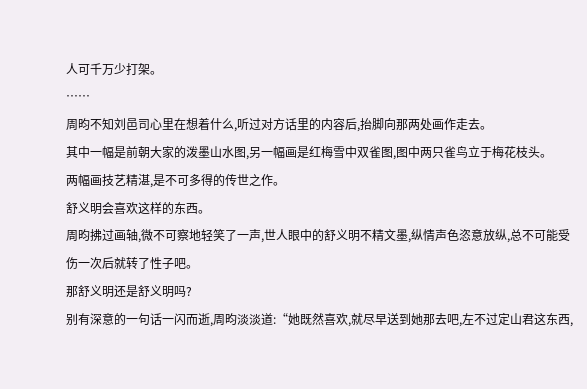人可千万少打架。
……
周昀不知刘邑司心里在想着什么,听过对方话里的内容后,抬脚向那两处画作走去。
其中一幅是前朝大家的泼墨山水图,另一幅画是红梅雪中双雀图,图中两只雀鸟立于梅花枝头。
两幅画技艺精湛,是不可多得的传世之作。
舒义明会喜欢这样的东西。
周昀拂过画轴,微不可察地轻笑了一声,世人眼中的舒义明不精文墨,纵情声色恣意放纵,总不可能受伤一次后就转了性子吧。
那舒义明还是舒义明吗?
别有深意的一句话一闪而逝,周昀淡淡道:“她既然喜欢,就尽早送到她那去吧,左不过定山君这东西,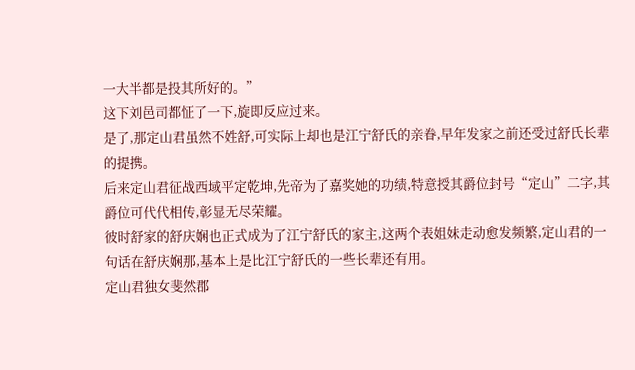一大半都是投其所好的。”
这下刘邑司都怔了一下,旋即反应过来。
是了,那定山君虽然不姓舒,可实际上却也是江宁舒氏的亲眷,早年发家之前还受过舒氏长辈的提携。
后来定山君征战西域平定乾坤,先帝为了嘉奖她的功绩,特意授其爵位封号“定山”二字,其爵位可代代相传,彰显无尽荣耀。
彼时舒家的舒庆娴也正式成为了江宁舒氏的家主,这两个表姐妹走动愈发频繁,定山君的一句话在舒庆娴那,基本上是比江宁舒氏的一些长辈还有用。
定山君独女斐然郡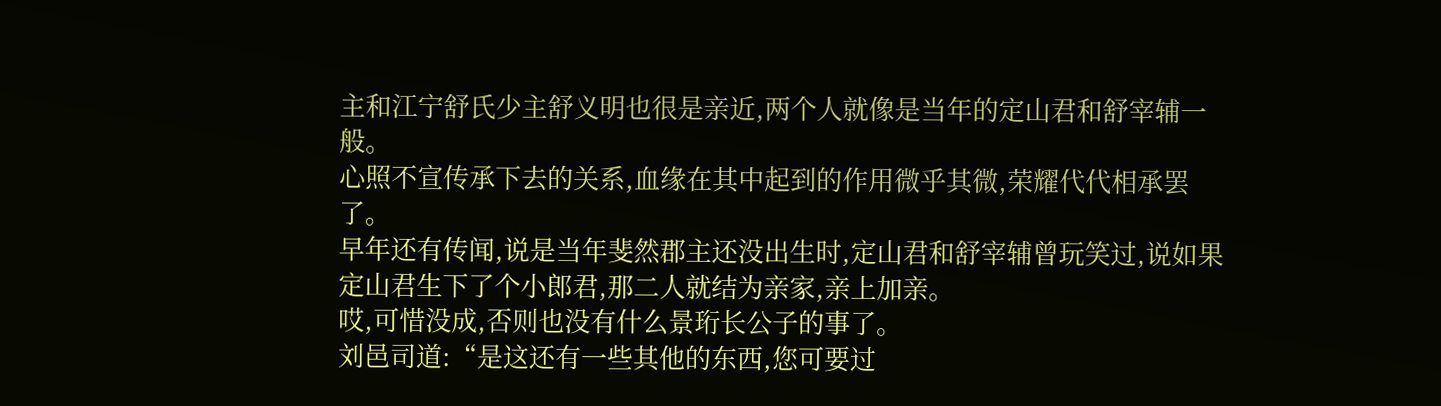主和江宁舒氏少主舒义明也很是亲近,两个人就像是当年的定山君和舒宰辅一般。
心照不宣传承下去的关系,血缘在其中起到的作用微乎其微,荣耀代代相承罢了。
早年还有传闻,说是当年斐然郡主还没出生时,定山君和舒宰辅曾玩笑过,说如果定山君生下了个小郎君,那二人就结为亲家,亲上加亲。
哎,可惜没成,否则也没有什么景珩长公子的事了。
刘邑司道:“是这还有一些其他的东西,您可要过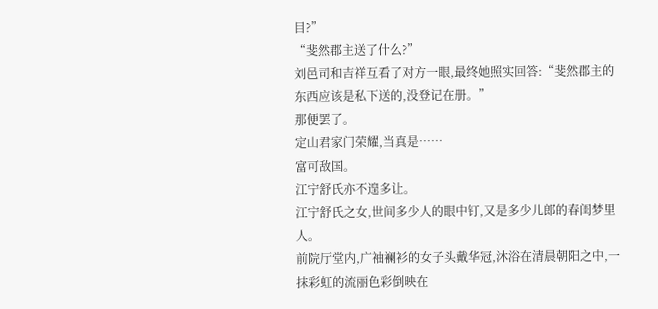目?”
“斐然郡主送了什么?”
刘邑司和吉祥互看了对方一眼,最终她照实回答:“斐然郡主的东西应该是私下送的,没登记在册。”
那便罢了。
定山君家门荣耀,当真是……
富可敌国。
江宁舒氏亦不遑多让。
江宁舒氏之女,世间多少人的眼中钉,又是多少儿郎的春闺梦里人。
前院厅堂内,广袖襕衫的女子头戴华冠,沐浴在清晨朝阳之中,一抹彩虹的流丽色彩倒映在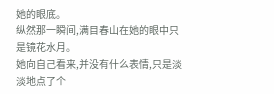她的眼底。
纵然那一瞬间,满目春山在她的眼中只是镜花水月。
她向自己看来,并没有什么表情,只是淡淡地点了个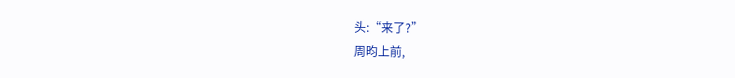头:“来了?”
周昀上前,